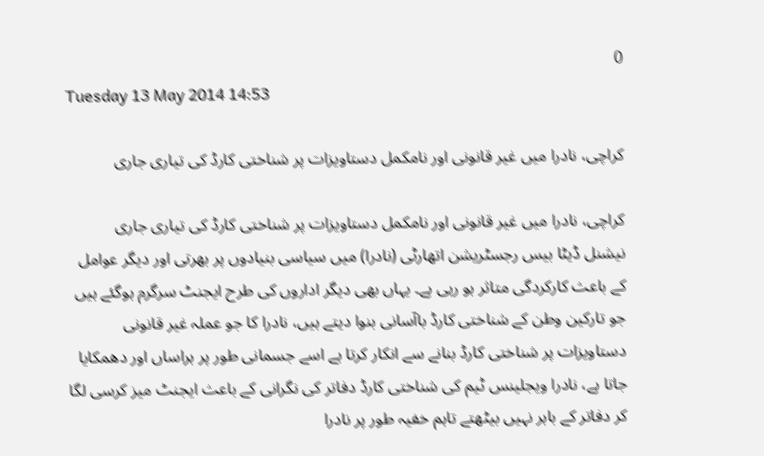0
Tuesday 13 May 2014 14:53

کراچی، نادرا میں غیر قانونی اور نامکمل دستاویزات پر شناختی کارڈ کی تیاری جاری

کراچی، نادرا میں غیر قانونی اور نامکمل دستاویزات پر شناختی کارڈ کی تیاری جاری
نیشنل ڈیٹا بیس رجسٹریشن اتھارٹی (نادرا) میں سیاسی بنیادوں پر بھرتی اور دیگر عوامل کے باعث کارکردگی متاثر ہو رہی ہے۔ یہاں بھی دیگر اداروں کی طرح ایجنٹ سرگرم ہوگئے ہیں جو تارکین وطن کے شناختی کارڈ باآسانی بنوا دیتے ہیں، نادرا کا جو عملہ غیر قانونی دستاویزات پر شناختی کارڈ بنانے سے انکار کرتا ہے اسے جسمانی طور پر ہراساں اور دھمکایا جاتا ہے، نادرا ویجلینس ٹیم کی شناختی کارڈ دفاتر کی نگرانی کے باعث ایجنٹ میز کرسی لگا کر دفاتر کے باہر نہیں بیٹھتے تاہم خفیہ طور پر نادرا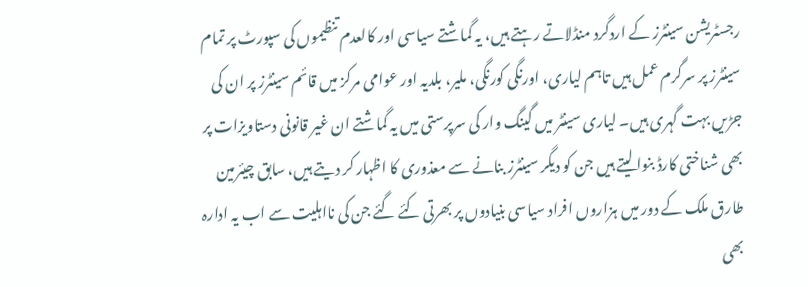رجسٹریشن سینٹرز کے اردگرد منڈلاتے رہتے ہیں، یہ گماشتے سیاسی اور کالعدم تنظیموں کی سپورٹ پر تمام سینٹرز پر سرگرم عمل ہیں تاہم لیاری، اورنگی کورنگی، ملیر، بلدیہ اور عوامی مرکز میں قائم سینٹرز پر ان کی جڑیں بہت گہری ہیں۔ لیاری سینٹر میں گینگ وار کی سرپرستی میں یہ گماشتے ان غیر قانونی دستاویزات پر بھی شناختی کارڈ بنوا لیتے ہیں جن کو دیگر سینٹرز بنانے سے معذوری کا اظہار کر دیتے ہیں، سابق چیئرمین طارق ملک کے دور میں ہزاروں افراد سیاسی بنیادوں پر بھرتی کئے گئے جن کی نااہلیت سے اب یہ ادارہ بھی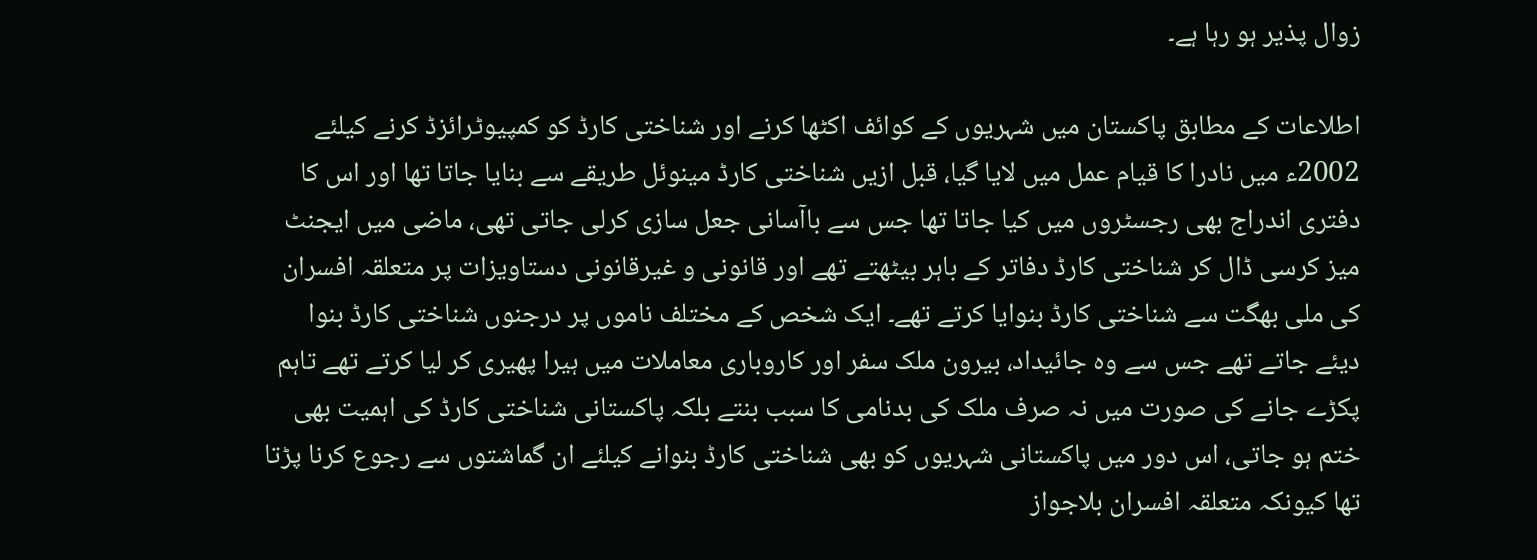زوال پذیر ہو رہا ہے۔

اطلاعات کے مطابق پاکستان میں شہریوں کے کوائف اکٹھا کرنے اور شناختی کارڈ کو کمپیوٹرائزڈ کرنے کیلئے 2002ء میں نادرا کا قیام عمل میں لایا گیا، قبل ازیں شناختی کارڈ مینوئل طریقے سے بنایا جاتا تھا اور اس کا دفتری اندراج بھی رجسٹروں میں کیا جاتا تھا جس سے باآسانی جعل سازی کرلی جاتی تھی، ماضی میں ایجنٹ میز کرسی ڈال کر شناختی کارڈ دفاتر کے باہر بیٹھتے تھے اور قانونی و غیرقانونی دستاویزات پر متعلقہ افسران کی ملی بھگت سے شناختی کارڈ بنوایا کرتے تھے۔ ایک شخص کے مختلف ناموں پر درجنوں شناختی کارڈ بنوا دیئے جاتے تھے جس سے وہ جائیداد، بیرون ملک سفر اور کاروباری معاملات میں ہیرا پھیری کر لیا کرتے تھے تاہم پکڑے جانے کی صورت میں نہ صرف ملک کی بدنامی کا سبب بنتے بلکہ پاکستانی شناختی کارڈ کی اہمیت بھی ختم ہو جاتی، اس دور میں پاکستانی شہریوں کو بھی شناختی کارڈ بنوانے کیلئے ان گماشتوں سے رجوع کرنا پڑتا تھا کیونکہ متعلقہ افسران بلاجواز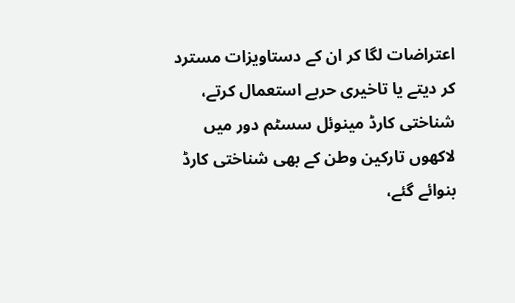اعتراضات لگا کر ان کے دستاویزات مسترد کر دیتے یا تاخیری حربے استعمال کرتے، شناختی کارڈ مینوئل سسٹم دور میں لاکھوں تارکین وطن کے بھی شناختی کارڈ بنوائے گئے،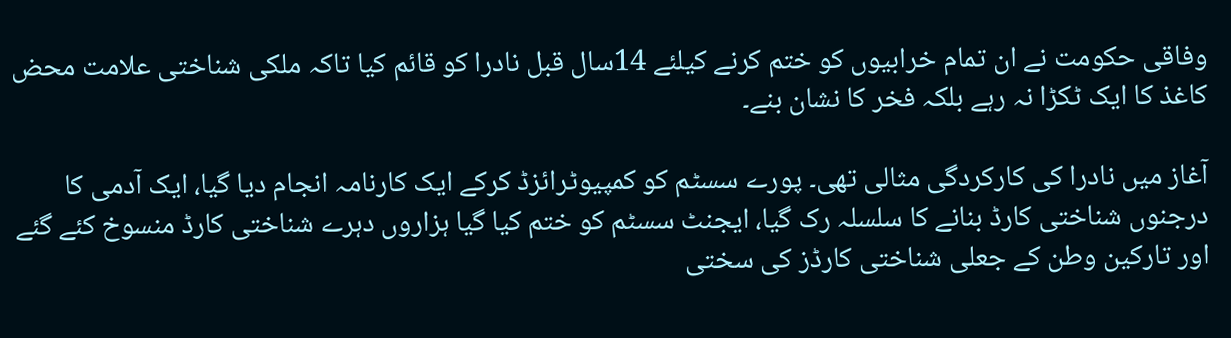وفاقی حکومت نے ان تمام خرابیوں کو ختم کرنے کیلئے 14سال قبل نادرا کو قائم کیا تاکہ ملکی شناختی علامت محض کاغذ کا ایک ٹکڑا نہ رہے بلکہ فخر کا نشان بنے۔

آغاز میں نادرا کی کارکردگی مثالی تھی۔ پورے سسٹم کو کمپیوٹرائزڈ کرکے ایک کارنامہ انجام دیا گیا، ایک آدمی کا درجنوں شناختی کارڈ بنانے کا سلسلہ رک گیا، ایجنٹ سسٹم کو ختم کیا گیا ہزاروں دہرے شناختی کارڈ منسوخ کئے گئے اور تارکین وطن کے جعلی شناختی کارڈز کی سختی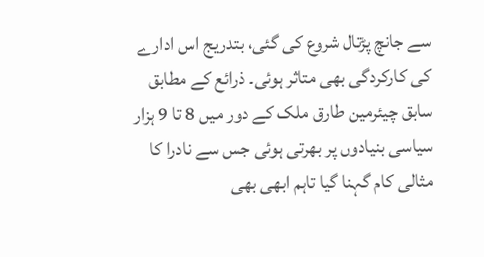سے جانچ پڑتال شروع کی گئی، بتدریج اس ادارے کی کارکردگی بھی متاثر ہوئی۔ ذرائع کے مطابق سابق چیئرمین طارق ملک کے دور میں 8 تا 9 ہزار سیاسی بنیادوں پر بھرتی ہوئی جس سے نادرا کا مثالی کام گہنا گیا تاہم ابھی بھی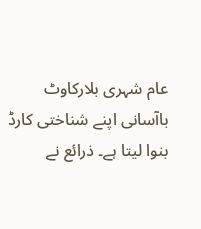عام شہری بلارکاوٹ باآسانی اپنے شناختی کارڈ بنوا لیتا ہے۔ ذرائع نے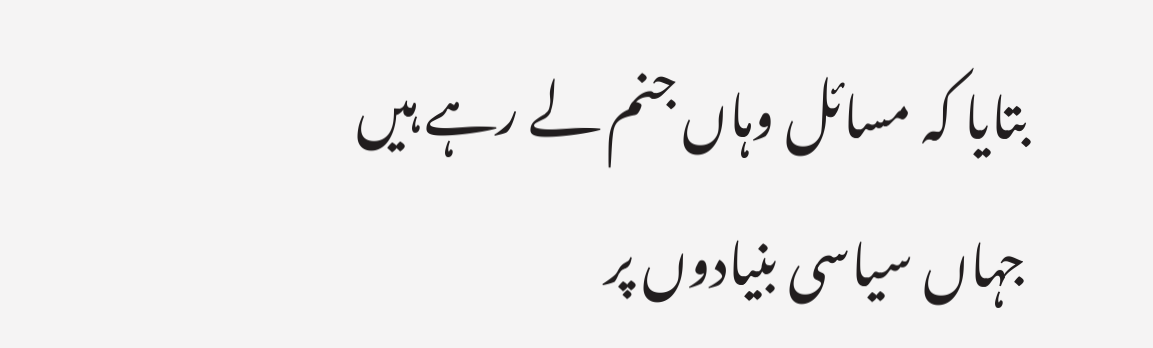بتایا کہ مسائل وہاں جنم لے رہے ہیں جہاں سیاسی بنیادوں پر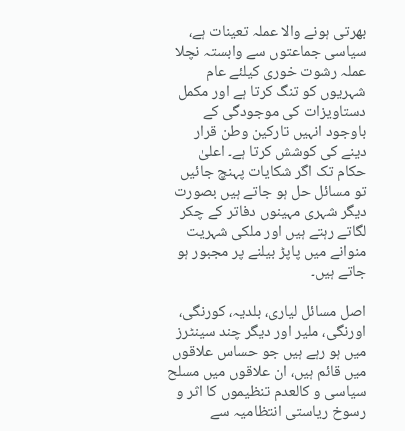بھرتی ہونے والا عملہ تعینات ہے، سیاسی جماعتوں سے وابستہ نچلا عملہ رشوت خوری کیلئے عام شہریوں کو تنگ کرتا ہے اور مکمل دستاویزات کی موجودگی کے باوجود انہیں تارکین وطن قرار دینے کی کوشش کرتا ہے۔ اعلیٰ حکام تک اگر شکایات پہنچ جائیں تو مسائل حل ہو جاتے ہیں بصورت دیگر شہری مہینوں دفاتر کے چکر لگاتے رہتے ہیں اور ملکی شہریت منوانے میں پاپڑ بیلنے پر مجبور ہو جاتے ہیں۔

اصل مسائل لیاری، بلدیہ، کورنگی، اورنگی، ملیر اور دیگر چند سینٹرز میں ہو رہے ہیں جو حساس علاقوں میں قائم ہیں، ان علاقوں میں مسلح سیاسی و کالعدم تنظیموں کا اثر و رسوخ ریاستی انتظامیہ سے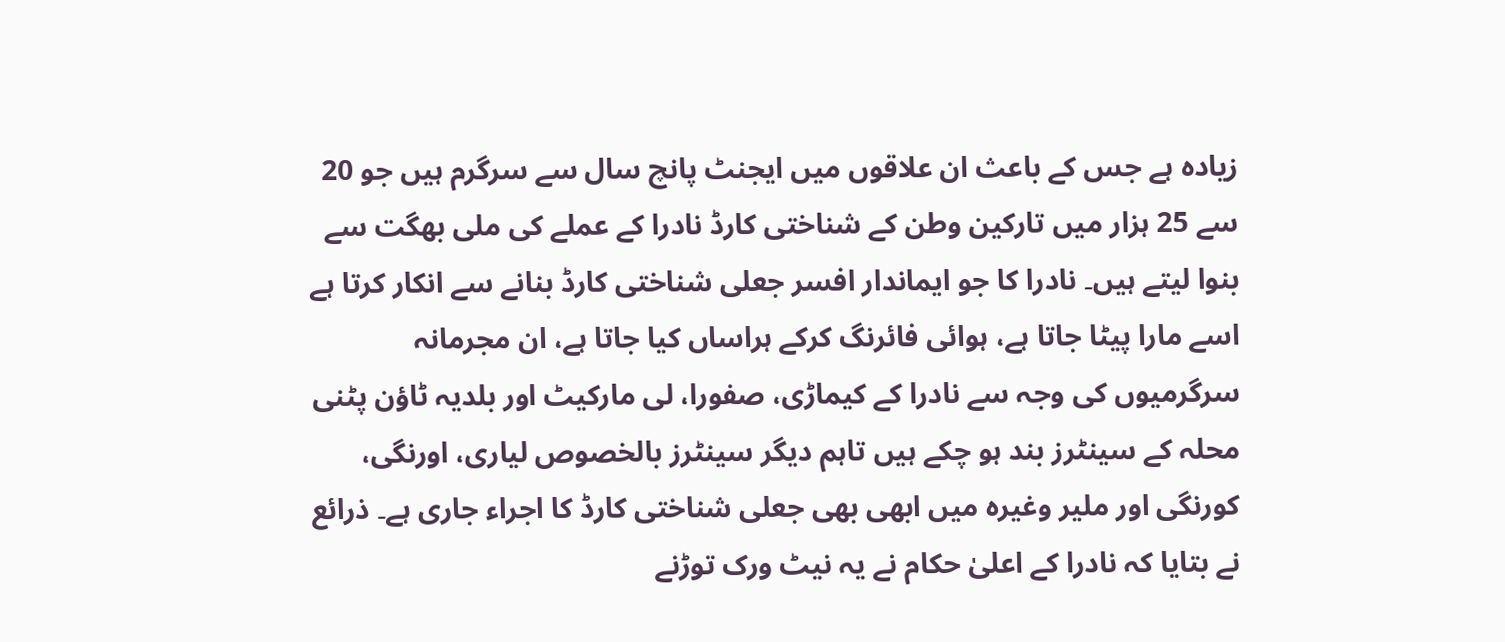زیادہ ہے جس کے باعث ان علاقوں میں ایجنٹ پانچ سال سے سرگرم ہیں جو 20 سے 25 ہزار میں تارکین وطن کے شناختی کارڈ نادرا کے عملے کی ملی بھگت سے بنوا لیتے ہیں۔ نادرا کا جو ایماندار افسر جعلی شناختی کارڈ بنانے سے انکار کرتا ہے اسے مارا پیٹا جاتا ہے، ہوائی فائرنگ کرکے ہراساں کیا جاتا ہے، ان مجرمانہ سرگرمیوں کی وجہ سے نادرا کے کیماڑی، صفورا، لی مارکیٹ اور بلدیہ ٹاؤن پٹنی محلہ کے سینٹرز بند ہو چکے ہیں تاہم دیگر سینٹرز بالخصوص لیاری، اورنگی، کورنگی اور ملیر وغیرہ میں ابھی بھی جعلی شناختی کارڈ کا اجراء جاری ہے۔ ذرائع نے بتایا کہ نادرا کے اعلیٰ حکام نے یہ نیٹ ورک توڑنے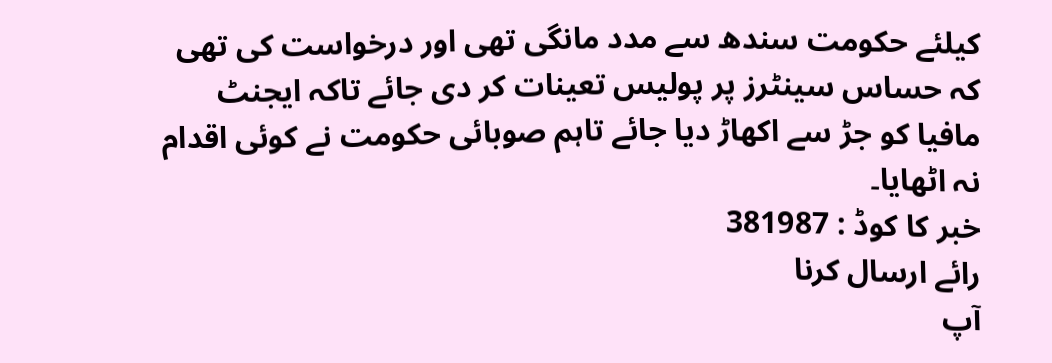کیلئے حکومت سندھ سے مدد مانگی تھی اور درخواست کی تھی کہ حساس سینٹرز پر پولیس تعینات کر دی جائے تاکہ ایجنٹ مافیا کو جڑ سے اکھاڑ دیا جائے تاہم صوبائی حکومت نے کوئی اقدام نہ اٹھایا۔
خبر کا کوڈ : 381987
رائے ارسال کرنا
آپ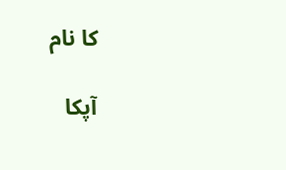کا نام

آپکا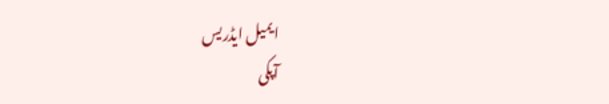ایمیل ایڈریس
آپکی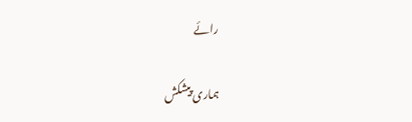رائے

ہماری پیشکش